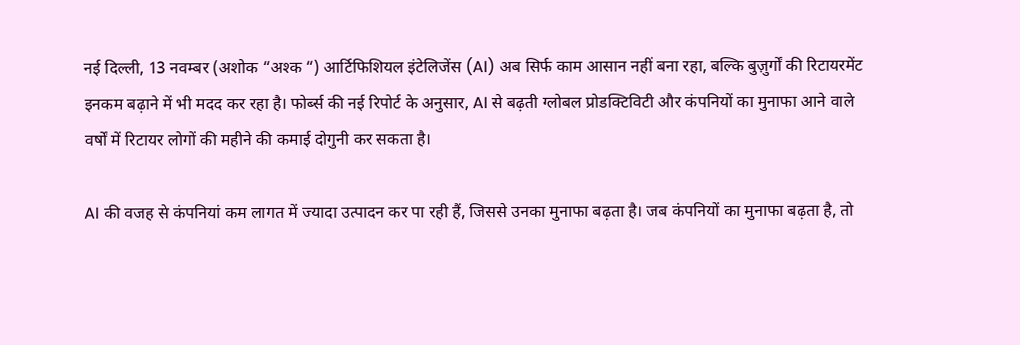नई दिल्ली, 13 नवम्बर (अशोक “अश्क “) आर्टिफिशियल इंटेलिजेंस (AI) अब सिर्फ काम आसान नहीं बना रहा, बल्कि बुज़ुर्गों की रिटायरमेंट इनकम बढ़ाने में भी मदद कर रहा है। फोर्ब्स की नई रिपोर्ट के अनुसार, AI से बढ़ती ग्लोबल प्रोडक्टिविटी और कंपनियों का मुनाफा आने वाले वर्षों में रिटायर लोगों की महीने की कमाई दोगुनी कर सकता है।

AI की वजह से कंपनियां कम लागत में ज्यादा उत्पादन कर पा रही हैं, जिससे उनका मुनाफा बढ़ता है। जब कंपनियों का मुनाफा बढ़ता है, तो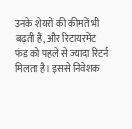उनके शेयरों की कीमतें भी बढ़ती हैं, और रिटायरमेंट फंड को पहले से ज्यादा रिटर्न मिलता है। इससे निवेशक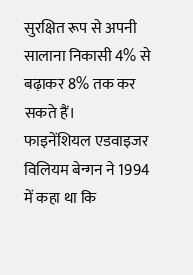सुरक्षित रूप से अपनी सालाना निकासी 4% से बढ़ाकर 8% तक कर सकते हैं।
फाइनेंशियल एडवाइजर विलियम बेन्गन ने 1994 में कहा था कि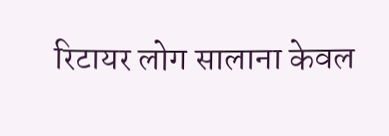रिटायर लोग सालाना केवल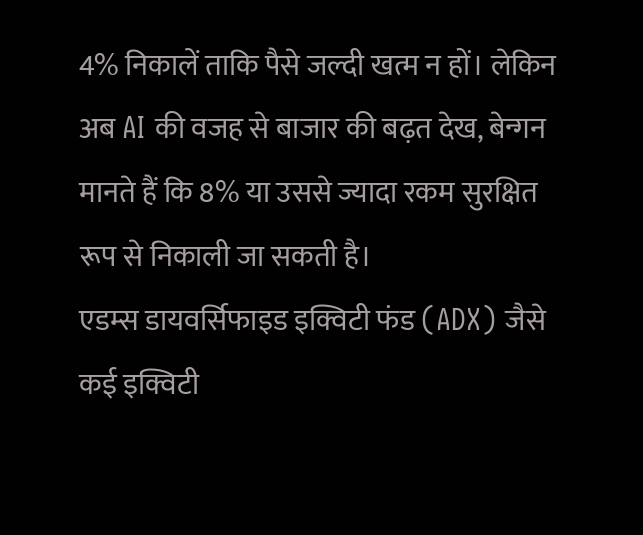4% निकालें ताकि पैसे जल्दी खत्म न हों। लेकिन अब AI की वजह से बाजार की बढ़त देख, बेन्गन मानते हैं कि 8% या उससे ज्यादा रकम सुरक्षित रूप से निकाली जा सकती है।
एडम्स डायवर्सिफाइड इक्विटी फंड (ADX) जैसे कई इक्विटी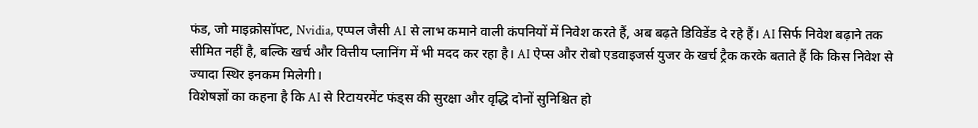फंड, जो माइक्रोसॉफ्ट, Nvidia, एप्पल जैसी AI से लाभ कमाने वाली कंपनियों में निवेश करते हैं, अब बढ़ते डिविडेंड दे रहे हैं। AI सिर्फ निवेश बढ़ाने तक सीमित नहीं है, बल्कि खर्च और वित्तीय प्लानिंग में भी मदद कर रहा है। AI ऐप्स और रोबो एडवाइजर्स युजर के खर्च ट्रैक करके बताते हैं कि किस निवेश से ज्यादा स्थिर इनकम मिलेगी।
विशेषज्ञों का कहना है कि AI से रिटायरमेंट फंड्स की सुरक्षा और वृद्धि दोनों सुनिश्चित हो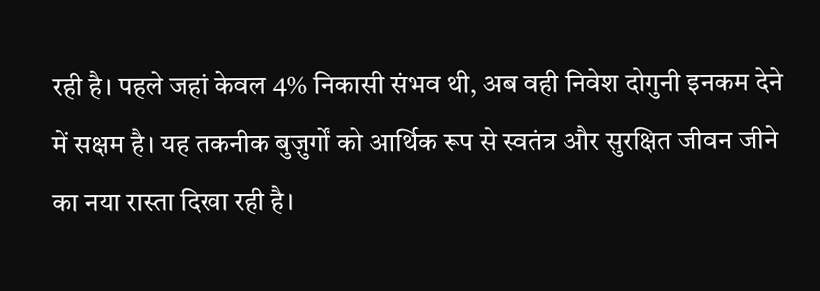रही है। पहले जहां केवल 4% निकासी संभव थी, अब वही निवेश दोगुनी इनकम देने में सक्षम है। यह तकनीक बुज़ुर्गों को आर्थिक रूप से स्वतंत्र और सुरक्षित जीवन जीने का नया रास्ता दिखा रही है।